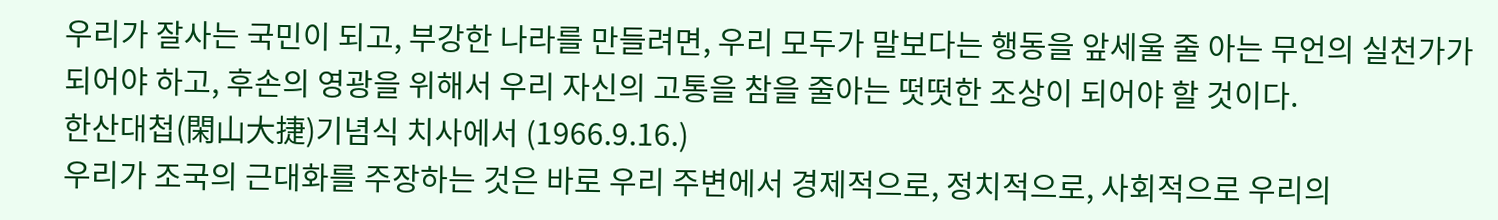우리가 잘사는 국민이 되고, 부강한 나라를 만들려면, 우리 모두가 말보다는 행동을 앞세울 줄 아는 무언의 실천가가 되어야 하고, 후손의 영광을 위해서 우리 자신의 고통을 참을 줄아는 떳떳한 조상이 되어야 할 것이다.
한산대첩(閑山大捷)기념식 치사에서 (1966.9.16.)
우리가 조국의 근대화를 주장하는 것은 바로 우리 주변에서 경제적으로, 정치적으로, 사회적으로 우리의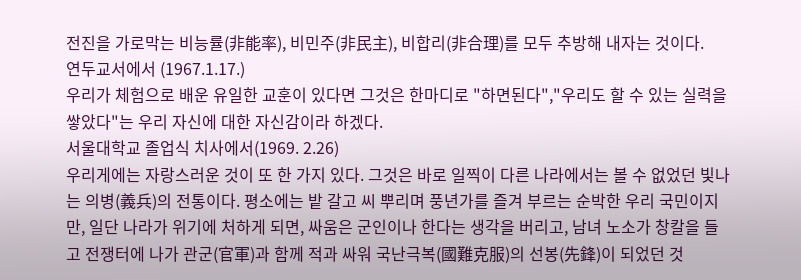전진을 가로막는 비능률(非能率), 비민주(非民主), 비합리(非合理)를 모두 추방해 내자는 것이다.
연두교서에서 (1967.1.17.)
우리가 체험으로 배운 유일한 교훈이 있다면 그것은 한마디로 "하면된다","우리도 할 수 있는 실력을 쌓았다"는 우리 자신에 대한 자신감이라 하겠다.
서울대학교 졸업식 치사에서(1969. 2.26)
우리게에는 자랑스러운 것이 또 한 가지 있다. 그것은 바로 일찍이 다른 나라에서는 볼 수 없었던 빛나는 의병(義兵)의 전통이다. 평소에는 밭 갈고 씨 뿌리며 풍년가를 즐겨 부르는 순박한 우리 국민이지만, 일단 나라가 위기에 처하게 되면, 싸움은 군인이나 한다는 생각을 버리고, 남녀 노소가 창칼을 들고 전쟁터에 나가 관군(官軍)과 함께 적과 싸워 국난극복(國難克服)의 선봉(先鋒)이 되었던 것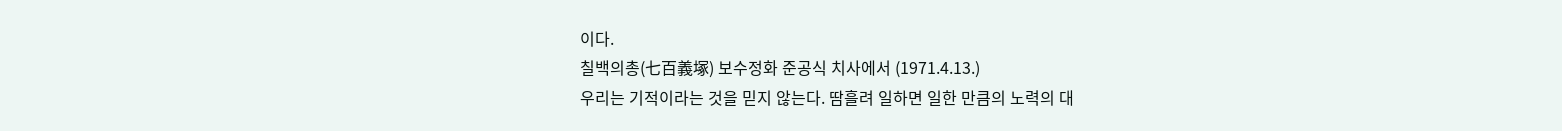이다.
칠백의총(七百義塚) 보수정화 준공식 치사에서 (1971.4.13.)
우리는 기적이라는 것을 믿지 않는다. 땀흘려 일하면 일한 만큼의 노력의 대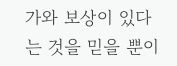가와 보상이 있다는 것을 믿을 뿐이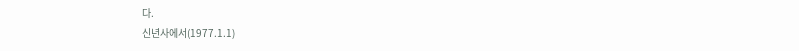다.
신년사에서(1977.1.1)